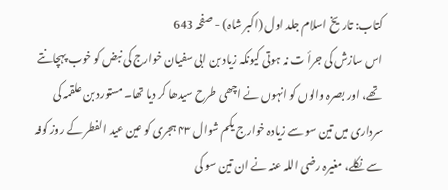کتاب: تاریخ اسلام جلد اول (اکبر شاہ) - صفحہ 643
اس سازش کی جرأ ت نہ ہوتی کیونکہ زیاد بن ابی سفیان خوارج کی نبض کو خوب پہچانتے تھے، اور بصرہ والوں کو انہوں نے اچھی طرح سیدھا کر دیا تھا۔ مستورد بن علقمہ کی سرداری میں تین سو سے زیادہ خوارج یکم شوال ۴۳ ہجری کو عین عید الفطر کے روز کوفہ سے نکلے، مغیرہ رضی اللہ عنہ نے ان تین سو کی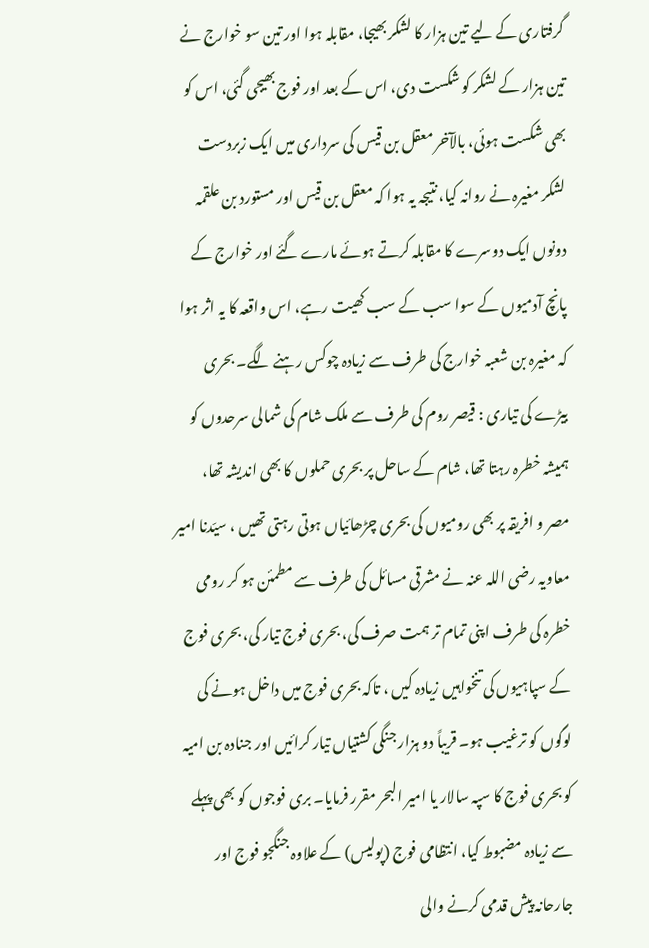گرفتاری کے لیے تین ہزار کا لشکر بھیجا، مقابلہ ہوا اور تین سو خوارج نے تین ہزار کے لشکر کو شکست دی، اس کے بعد اور فوج بھیجی گئی، اس کو بھی شکست ہوئی، بالآخر معقل بن قیس کی سرداری میں ایک زبردست لشکر مغیرہ نے روانہ کیا، نتیجہ یہ ہوا کہ معقل بن قیس اور مستورد بن علقمہ دونوں ایک دوسرے کا مقابلہ کرتے ہوئے مارے گئے اور خوارج کے پانچ آدمیوں کے سوا سب کے سب کھیت رہے، اس واقعہ کا یہ اثر ہوا کہ مغیرہ بن شعبہ خوارج کی طرف سے زیادہ چوکس رہنے لگے۔ بحری بیڑے کی تیاری : قیصر روم کی طرف سے ملک شام کی شمالی سرحدوں کو ہمیشہ خطرہ رہتا تھا، شام کے ساحل پر بحری حملوں کا بھی اندیشہ تھا، مصر و افریقہ پر بھی رومیوں کی بحری چڑھائیاں ہوتی رہتی تھیں ، سیّدنا امیر معاویہ رضی اللہ عنہ نے مشرقی مسائل کی طرف سے مطمئن ہو کر رومی خطرہ کی طرف اپنی تمام تر ہمت صرف کی، بحری فوج تیار کی، بحری فوج کے سپاہیوں کی تنخواہیں زیادہ کیں ، تاکہ بحری فوج میں داخل ہونے کی لوگوں کو ترغیب ہو۔ قریباً دو ہزار جنگی کشتیاں تیار کرائیں اور جنادہ بن امیہ کو بحری فوج کا سپہ سالار یا امیر البحر مقرر فرمایا۔ بری فوجوں کو بھی پہلے سے زیادہ مضبوط کیا، انتظامی فوج (پولیس) کے علاوہ جنگجو فوج اور جارحانہ پیش قدمی کرنے والی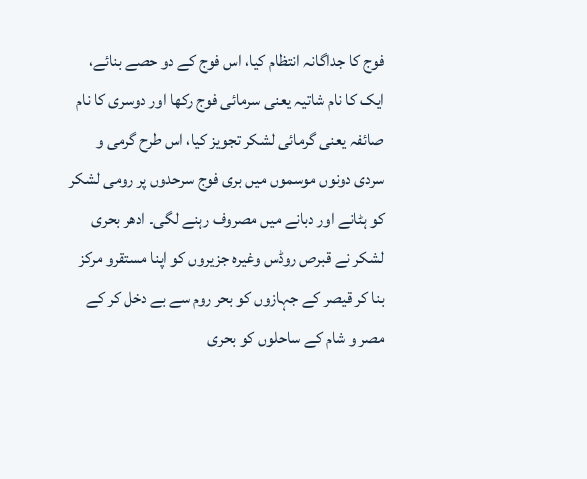فوج کا جداگانہ انتظام کیا، اس فوج کے دو حصے بنائے، ایک کا نام شاتیہ یعنی سرمائی فوج رکھا اور دوسری کا نام صائفہ یعنی گرمائی لشکر تجویز کیا، اس طرح گرمی و سردی دونوں موسموں میں بری فوج سرحدوں پر رومی لشکر کو ہٹانے اور دبانے میں مصروف رہنے لگی۔ ادھر بحری لشکر نے قبرص روڈس وغیرہ جزیروں کو اپنا مستقرو مرکز بنا کر قیصر کے جہازوں کو بحر روم سے بے دخل کر کے مصر و شام کے ساحلوں کو بحری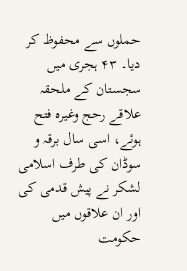حملوں سے محفوظ کر دیا۔ ۴۳ ہجری میں سجستان کے ملحقہ علاقے رحج وغیرہ فتح ہوئے، اسی سال برقہ و سوڈان کی طرف اسلامی لشکر نے پیش قدمی کی اور ان علاقوں میں حکومت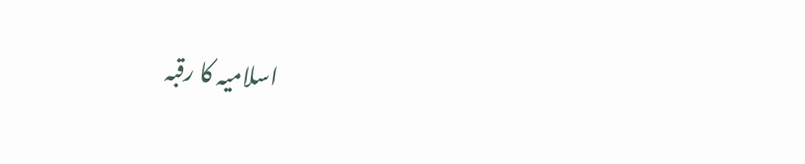اسلامیہ کا رقبہ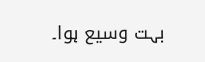بہت وسیع ہوا۔